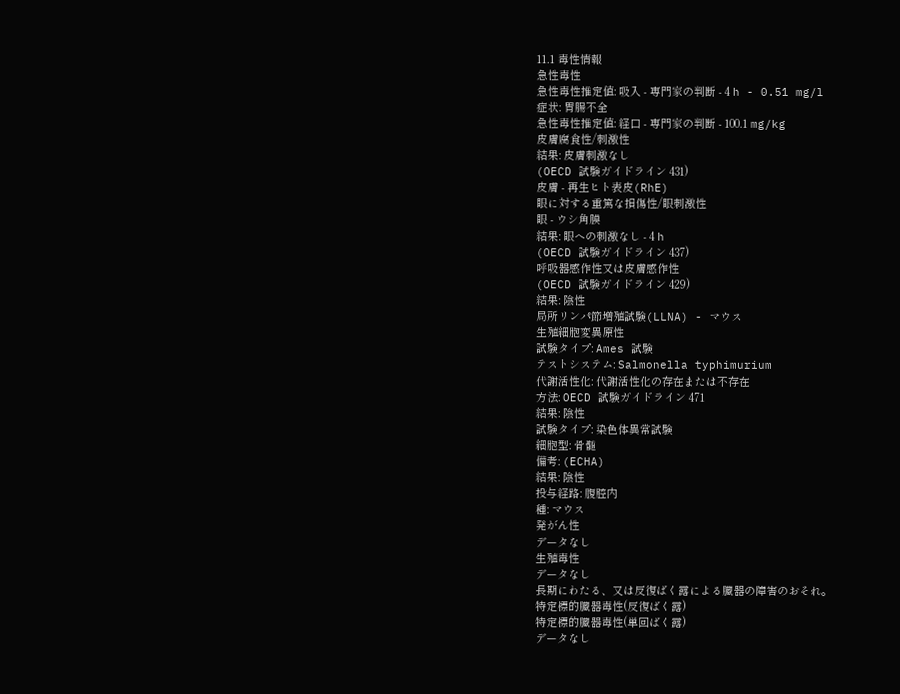11.1 毒性情報
急性毒性
急性毒性推定値: 吸入 - 専門家の判断 - 4 h - 0.51 mg/l
症状: 胃腸不全
急性毒性推定値: 経口 - 専門家の判断 - 100.1 mg/kg
皮膚腐食性/刺激性
結果: 皮膚刺激なし
(OECD 試験ガイドライン 431)
皮膚 - 再生ヒト表皮(RhE)
眼に対する重篤な損傷性/眼刺激性
眼 - ウシ角膜
結果: 眼への刺激なし - 4 h
(OECD 試験ガイドライン 437)
呼吸器感作性又は皮膚感作性
(OECD 試験ガイドライン 429)
結果: 陰性
局所リンパ節増殖試験(LLNA) - マウス
生殖細胞変異原性
試験タイプ: Ames 試験
テストシステム: Salmonella typhimurium
代謝活性化: 代謝活性化の存在または不存在
方法: OECD 試験ガイドライン 471
結果: 陰性
試験タイプ: 染色体異常試験
細胞型: 骨髄
備考: (ECHA)
結果: 陰性
投与経路: 腹腔内
種: マウス
発がん性
データなし
生殖毒性
データなし
長期にわたる、又は反復ばく露による臓器の障害のおそれ。
特定標的臓器毒性(反復ばく露)
特定標的臓器毒性(単回ばく露)
データなし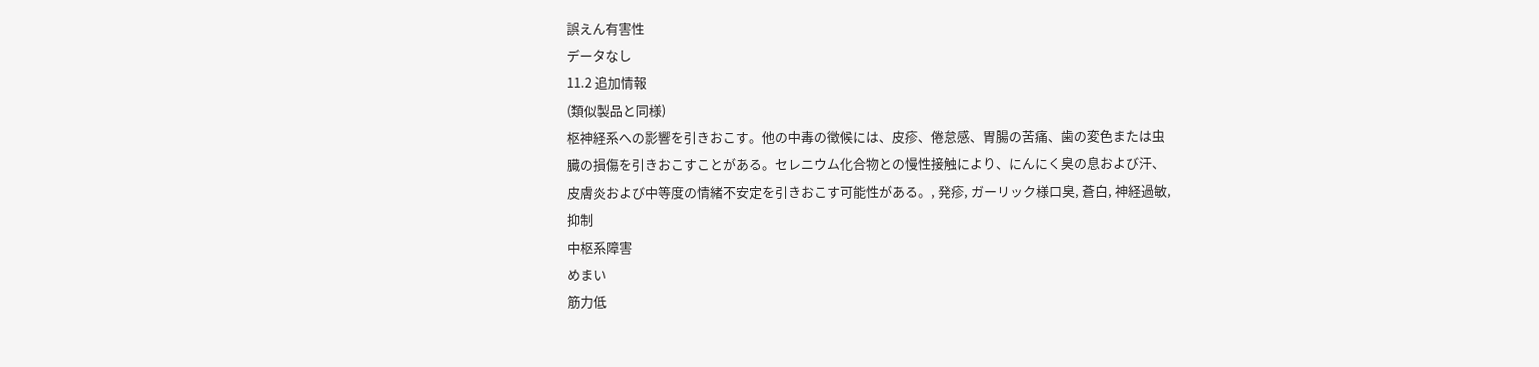誤えん有害性
データなし
11.2 追加情報
(類似製品と同様)
枢神経系への影響を引きおこす。他の中毒の徴候には、皮疹、倦怠感、胃腸の苦痛、歯の変色または虫
臓の損傷を引きおこすことがある。セレニウム化合物との慢性接触により、にんにく臭の息および汗、
皮膚炎および中等度の情緒不安定を引きおこす可能性がある。, 発疹, ガーリック様口臭, 蒼白, 神経過敏,
抑制
中枢系障害
めまい
筋力低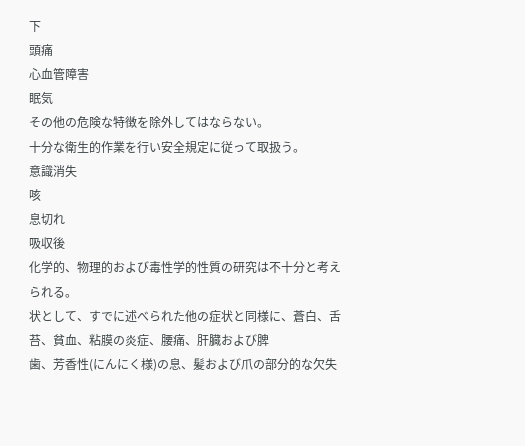下
頭痛
心血管障害
眠気
その他の危険な特徴を除外してはならない。
十分な衛生的作業を行い安全規定に従って取扱う。
意識消失
咳
息切れ
吸収後
化学的、物理的および毒性学的性質の研究は不十分と考えられる。
状として、すでに述べられた他の症状と同様に、蒼白、舌苔、貧血、粘膜の炎症、腰痛、肝臓および脾
歯、芳香性(にんにく様)の息、髪および爪の部分的な欠失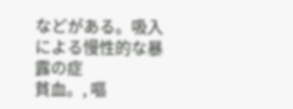などがある。吸入による慢性的な暴露の症
貧血。, 嘔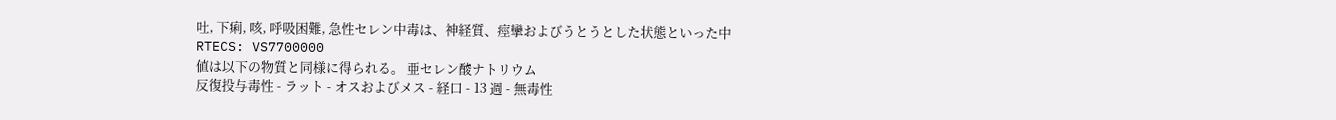吐, 下痢, 咳, 呼吸困難, 急性セレン中毒は、神経質、痙攣およびうとうとした状態といった中
RTECS: VS7700000
値は以下の物質と同様に得られる。 亜セレン酸ナトリウム
反復投与毒性 - ラット - オスおよびメス - 経口 - 13 週 - 無毒性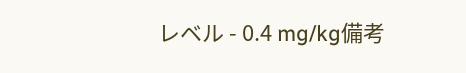レベル - 0.4 mg/kg備考